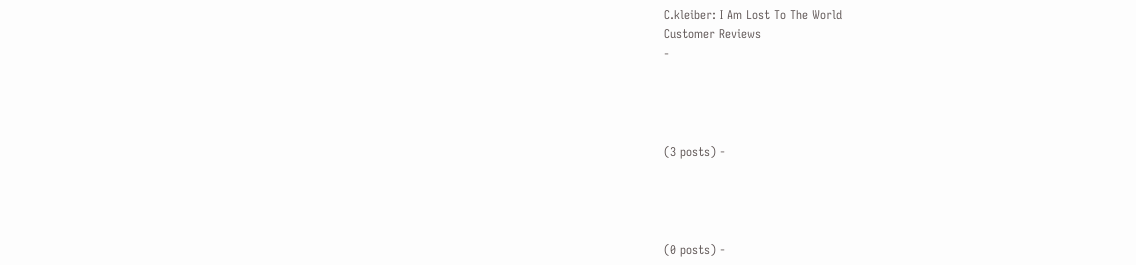C.kleiber: I Am Lost To The World
Customer Reviews
-




(3 posts) -




(0 posts) -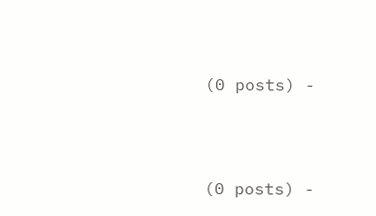(0 posts) -




(0 posts) -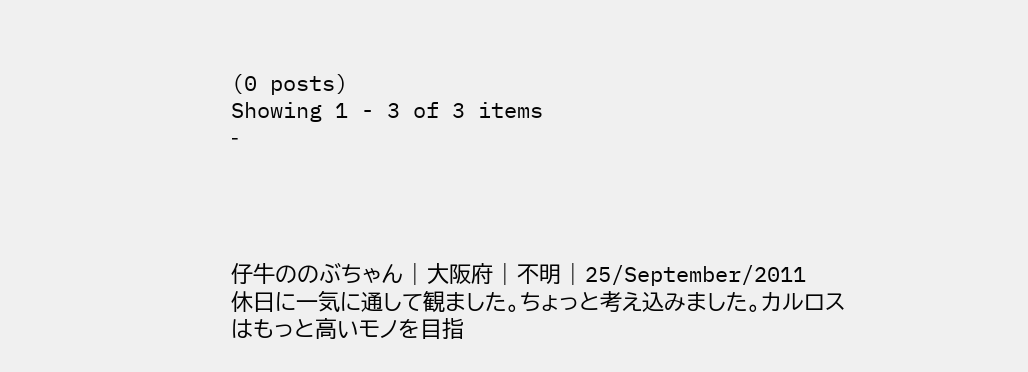(0 posts)
Showing 1 - 3 of 3 items
-




仔牛ののぶちゃん | 大阪府 | 不明 | 25/September/2011
休日に一気に通して観ました。ちょっと考え込みました。カルロスはもっと高いモノを目指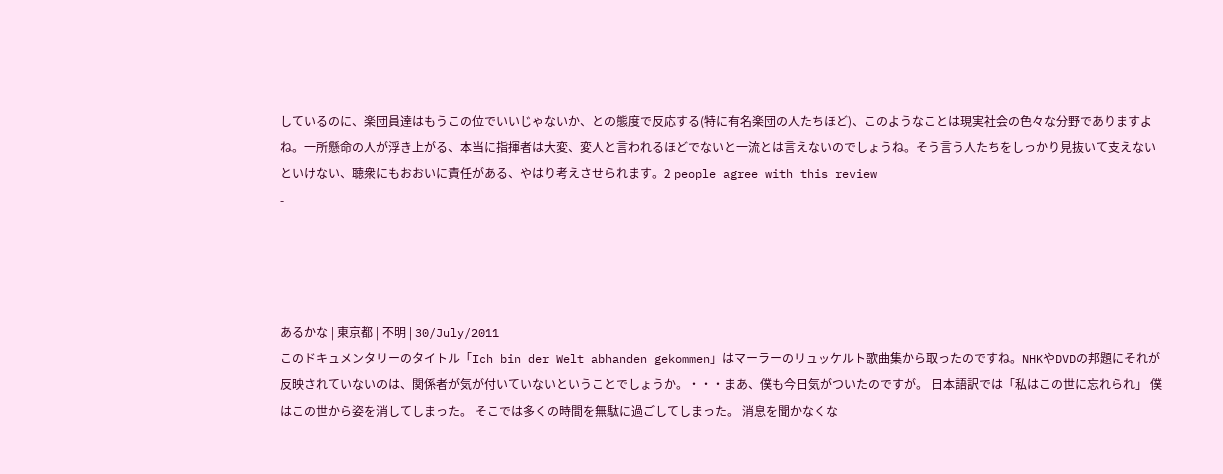しているのに、楽団員達はもうこの位でいいじゃないか、との態度で反応する(特に有名楽団の人たちほど)、このようなことは現実社会の色々な分野でありますよね。一所懸命の人が浮き上がる、本当に指揮者は大変、変人と言われるほどでないと一流とは言えないのでしょうね。そう言う人たちをしっかり見抜いて支えないといけない、聴衆にもおおいに責任がある、やはり考えさせられます。2 people agree with this review
-




あるかな | 東京都 | 不明 | 30/July/2011
このドキュメンタリーのタイトル「Ich bin der Welt abhanden gekommen」はマーラーのリュッケルト歌曲集から取ったのですね。NHKやDVDの邦題にそれが反映されていないのは、関係者が気が付いていないということでしょうか。・・・まあ、僕も今日気がついたのですが。 日本語訳では「私はこの世に忘れられ」 僕はこの世から姿を消してしまった。 そこでは多くの時間を無駄に過ごしてしまった。 消息を聞かなくな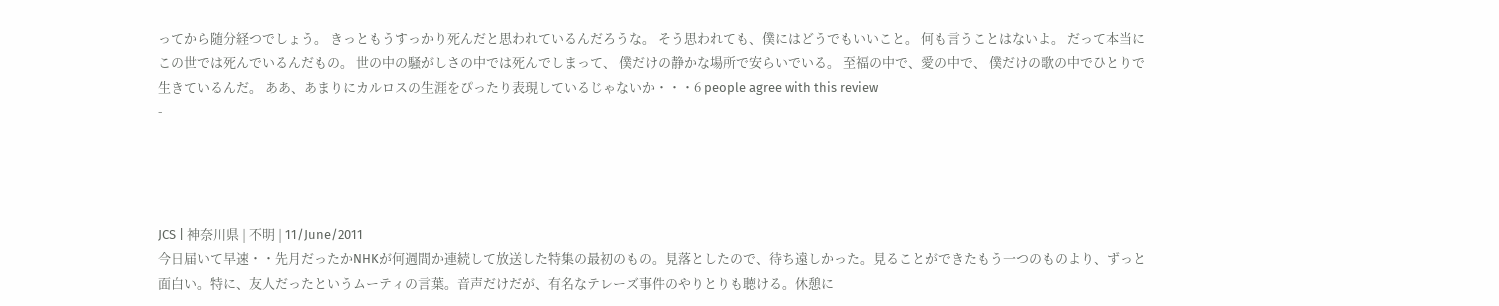ってから随分経つでしょう。 きっともうすっかり死んだと思われているんだろうな。 そう思われても、僕にはどうでもいいこと。 何も言うことはないよ。 だって本当にこの世では死んでいるんだもの。 世の中の騒がしさの中では死んでしまって、 僕だけの静かな場所で安らいでいる。 至福の中で、愛の中で、 僕だけの歌の中でひとりで生きているんだ。 ああ、あまりにカルロスの生涯をぴったり表現しているじゃないか・・・6 people agree with this review
-




JCS | 神奈川県 | 不明 | 11/June/2011
今日届いて早速・・先月だったかNHKが何週間か連続して放送した特集の最初のもの。見落としたので、待ち遠しかった。見ることができたもう一つのものより、ずっと面白い。特に、友人だったというムーティの言葉。音声だけだが、有名なテレーズ事件のやりとりも聴ける。休憩に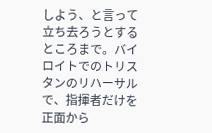しよう、と言って立ち去ろうとするところまで。バイロイトでのトリスタンのリハーサルで、指揮者だけを正面から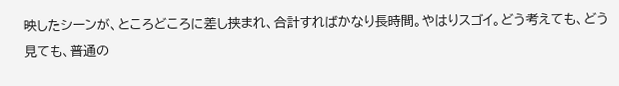映したシーンが、ところどころに差し挟まれ、合計すればかなり長時間。やはりスゴイ。どう考えても、どう見ても、普通の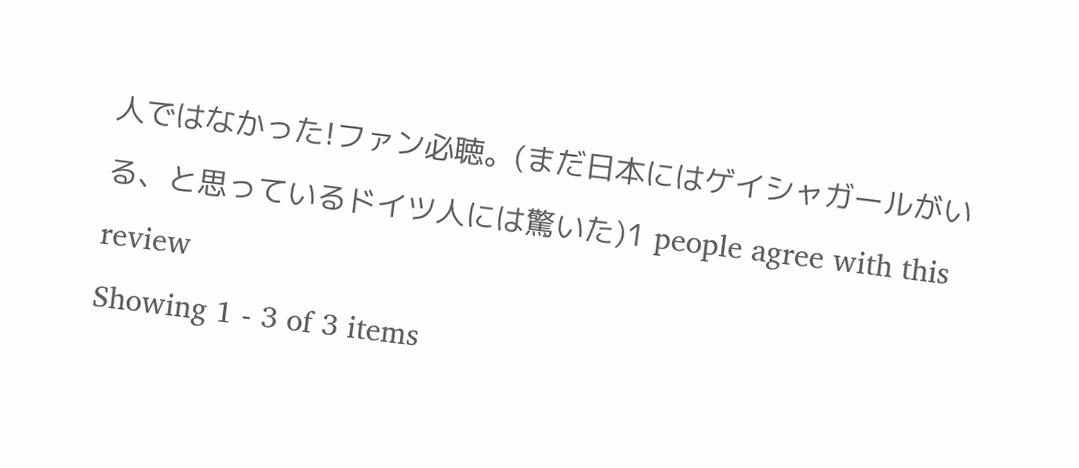人ではなかった!ファン必聴。(まだ日本にはゲイシャガールがいる、と思っているドイツ人には驚いた)1 people agree with this review
Showing 1 - 3 of 3 items